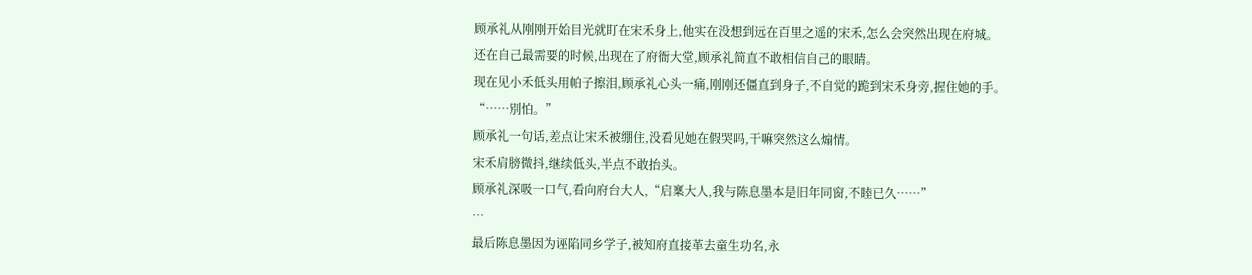顾承礼从刚刚开始目光就盯在宋禾身上,他实在没想到远在百里之遥的宋禾,怎么会突然出现在府城。
还在自己最需要的时候,出现在了府衙大堂,顾承礼简直不敢相信自己的眼睛。
现在见小禾低头用帕子擦泪,顾承礼心头一痛,刚刚还僵直到身子,不自觉的跪到宋禾身旁,握住她的手。
“……別怕。”
顾承礼一句话,差点让宋禾被绷住,没看见她在假哭吗,干嘛突然这么煽情。
宋禾肩膀微抖,继续低头,半点不敢抬头。
顾承礼深吸一口气,看向府台大人,“启稟大人,我与陈息墨本是旧年同窗,不睦已久……”
…
最后陈息墨因为诬陷同乡学子,被知府直接革去童生功名,永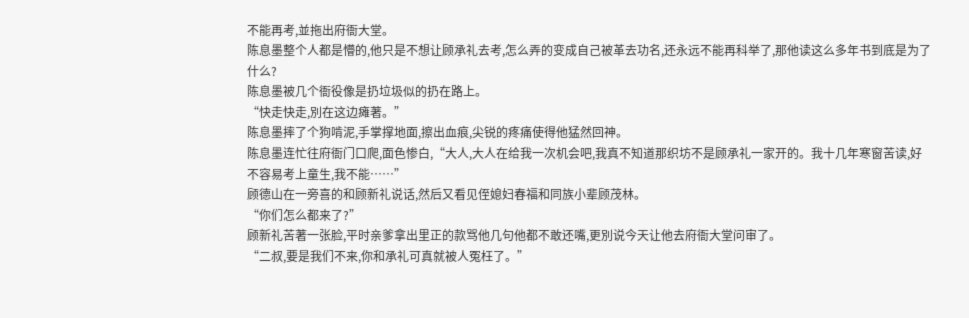不能再考,並拖出府衙大堂。
陈息墨整个人都是懵的,他只是不想让顾承礼去考,怎么弄的变成自己被革去功名,还永远不能再科举了,那他读这么多年书到底是为了什么?
陈息墨被几个衙役像是扔垃圾似的扔在路上。
“快走快走,別在这边瘫著。”
陈息墨摔了个狗啃泥,手掌撑地面,擦出血痕,尖锐的疼痛使得他猛然回神。
陈息墨连忙往府衙门口爬,面色惨白,“大人,大人在给我一次机会吧,我真不知道那织坊不是顾承礼一家开的。我十几年寒窗苦读,好不容易考上童生,我不能……”
顾德山在一旁喜的和顾新礼说话,然后又看见侄媳妇春福和同族小辈顾茂林。
“你们怎么都来了?”
顾新礼苦著一张脸,平时亲爹拿出里正的款骂他几句他都不敢还嘴,更別说今天让他去府衙大堂问审了。
“二叔,要是我们不来,你和承礼可真就被人冤枉了。”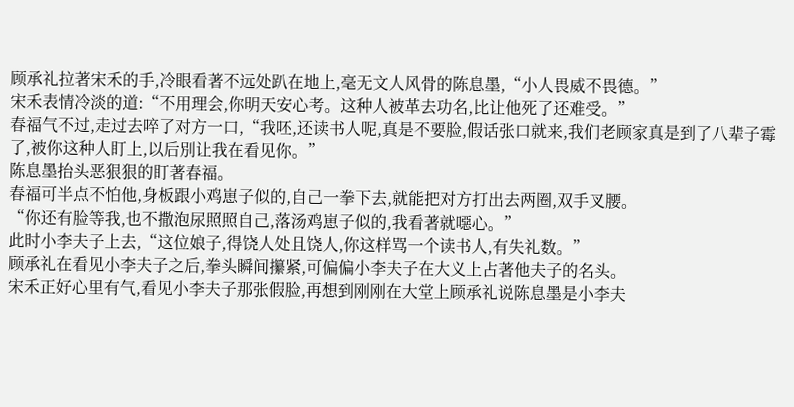顾承礼拉著宋禾的手,冷眼看著不远处趴在地上,毫无文人风骨的陈息墨,“小人畏威不畏德。”
宋禾表情冷淡的道:“不用理会,你明天安心考。这种人被革去功名,比让他死了还难受。”
春福气不过,走过去啐了对方一口,“我呸,还读书人呢,真是不要脸,假话张口就来,我们老顾家真是到了八辈子霉了,被你这种人盯上,以后別让我在看见你。”
陈息墨抬头恶狠狠的盯著春福。
春福可半点不怕他,身板跟小鸡崽子似的,自己一拳下去,就能把对方打出去两圈,双手叉腰。
“你还有脸等我,也不撒泡尿照照自己,落汤鸡崽子似的,我看著就噁心。”
此时小李夫子上去,“这位娘子,得饶人处且饶人,你这样骂一个读书人,有失礼数。”
顾承礼在看见小李夫子之后,拳头瞬间攥紧,可偏偏小李夫子在大义上占著他夫子的名头。
宋禾正好心里有气,看见小李夫子那张假脸,再想到刚刚在大堂上顾承礼说陈息墨是小李夫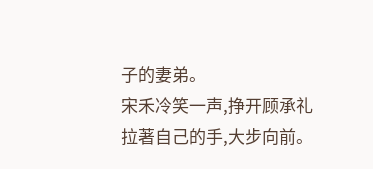子的妻弟。
宋禾冷笑一声,挣开顾承礼拉著自己的手,大步向前。